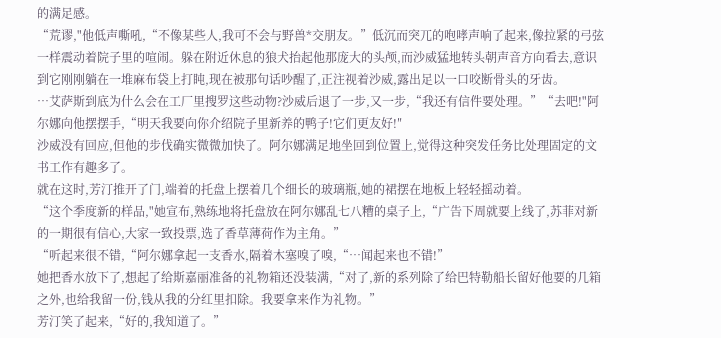的满足感。
“荒谬,"他低声嘶吼,“不像某些人,我可不会与野兽*交朋友。”低沉而突兀的咆哮声响了起来,像拉紧的弓弦一样震动着院子里的喧闹。躲在附近休息的狼犬抬起他那庞大的头颅,而沙威猛地转头朝声音方向看去,意识到它刚刚躺在一堆麻布袋上打盹,现在被那句话吵醒了,正注视着沙威,露出足以一口咬断骨头的牙齿。
…艾萨斯到底为什么会在工厂里搜罗这些动物?沙威后退了一步,又一步,“我还有信件要处理。”“去吧!"阿尔娜向他摆摆手,“明天我要向你介绍院子里新养的鸭子!它们更友好!″
沙威没有回应,但他的步伐确实微微加快了。阿尔娜满足地坐回到位置上,觉得这种突发任务比处理固定的文书工作有趣多了。
就在这时,芳汀推开了门,端着的托盘上摆着几个细长的玻璃瓶,她的裙摆在地板上轻轻摇动着。
“这个季度新的样品,"她宣布,熟练地将托盘放在阿尔娜乱七八糟的桌子上,“广告下周就要上线了,苏菲对新的一期很有信心,大家一致投票,选了香草薄荷作为主角。”
“听起来很不错,“阿尔娜拿起一支香水,隔着木塞嗅了嗅,“…闻起来也不错!”
她把香水放下了,想起了给斯嘉丽准备的礼物箱还没装满,“对了,新的系列除了给巴特勒船长留好他要的几箱之外,也给我留一份,钱从我的分红里扣除。我要拿来作为礼物。”
芳汀笑了起来,“好的,我知道了。”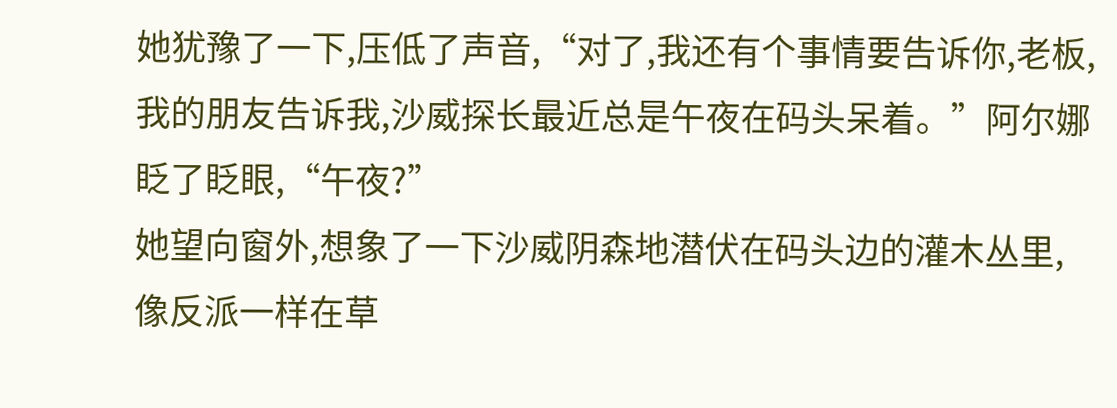她犹豫了一下,压低了声音,“对了,我还有个事情要告诉你,老板,我的朋友告诉我,沙威探长最近总是午夜在码头呆着。”阿尔娜眨了眨眼,“午夜?”
她望向窗外,想象了一下沙威阴森地潜伏在码头边的灌木丛里,像反派一样在草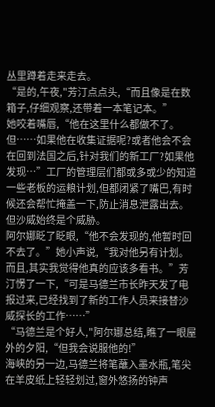丛里蹲着走来走去。
“是的,午夜,"芳汀点点头,“而且像是在数箱子,仔细观察,还带着一本笔记本。”
她咬着嘴唇,“他在这里什么都做不了。但……如果他在收集证据呢?或者他会不会在回到法国之后,针对我们的新工厂?如果他发现…”工厂的管理层们都或多或少的知道一些老板的运粮计划,但都闭紧了嘴巴,有时候还会帮忙掩盖一下,防止消息泄露出去。但沙威始终是个威胁。
阿尔娜眨了眨眼,“他不会发现的,他暂时回不去了。”她小声说,“我对他另有计划。而且,其实我觉得他真的应该多看书。”芳汀愣了一下,“可是马德兰市长昨天发了电报过来,已经找到了新的工作人员来接替沙威探长的工作……”
“马德兰是个好人,"阿尔娜总结,瞧了一眼屋外的夕阳,“但我会说服他的!”
海峡的另一边,马德兰将笔蘸入墨水瓶,笔尖在羊皮纸上轻轻划过,窗外悠扬的钟声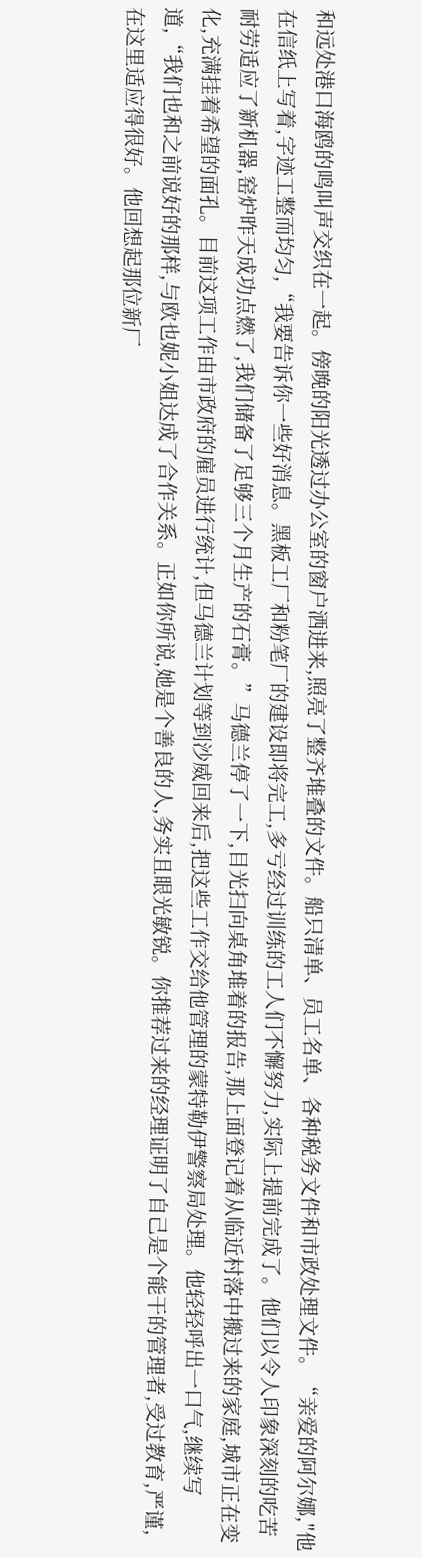和远处港口海鸥的鸣叫声交织在一起。傍晚的阳光透过办公室的窗户洒进来,照亮了整齐堆叠的文件。船只清单、员工名单、各种税务文件和市政处理文件。“亲爱的阿尔娜,"他在信纸上写着,字迹工整而均匀,“我要告诉你一些好消息。黑板工厂和粉笔厂的建设即将完工,多亏经过训练的工人们不懈努力,实际上提前完成了。他们以令人印象深刻的吃苦耐劳适应了新机器,窑炉昨天成功点燃了,我们储备了足够三个月生产的石膏。”马德兰停了一下,目光扫向桌角堆着的报告,那上面登记着从临近村落中搬过来的家庭,城市正在变化,充满挂着希望的面孔。目前这项工作由市政府的雇员进行统计,但马德兰计划等到沙威回来后,把这些工作交给他管理的蒙特勒伊警察局处理。他轻轻呼出一口气,继续写道,“我们也和之前说好的那样,与欧也妮小姐达成了合作关系。正如你所说,她是个善良的人,务实且眼光敏锐。你推荐过来的经理证明了自己是个能干的管理者,受过教育,严谨,在这里适应得很好。他回想起那位新厂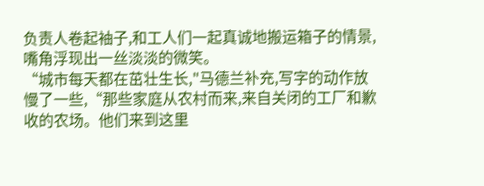负责人卷起袖子,和工人们一起真诚地搬运箱子的情景,嘴角浮现出一丝淡淡的微笑。
“城市每天都在茁壮生长,"马德兰补充,写字的动作放慢了一些,“那些家庭从农村而来,来自关闭的工厂和歉收的农场。他们来到这里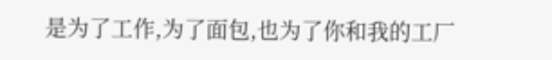是为了工作,为了面包,也为了你和我的工厂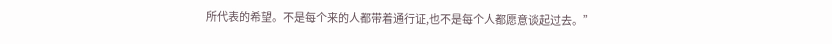所代表的希望。不是每个来的人都带着通行证,也不是每个人都愿意谈起过去。”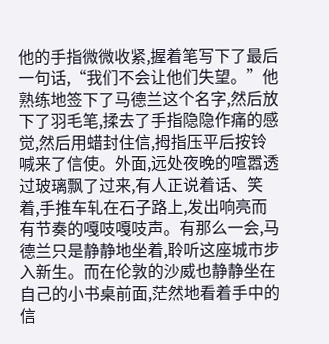他的手指微微收紧,握着笔写下了最后一句话,“我们不会让他们失望。”他熟练地签下了马德兰这个名字,然后放下了羽毛笔,揉去了手指隐隐作痛的感觉,然后用蜡封住信,拇指压平后按铃喊来了信使。外面,远处夜晚的喧嚣透过玻璃飘了过来,有人正说着话、笑着,手推车轧在石子路上,发出响亮而有节奏的嘎吱嘎吱声。有那么一会,马德兰只是静静地坐着,聆听这座城市步入新生。而在伦敦的沙威也静静坐在自己的小书桌前面,茫然地看着手中的信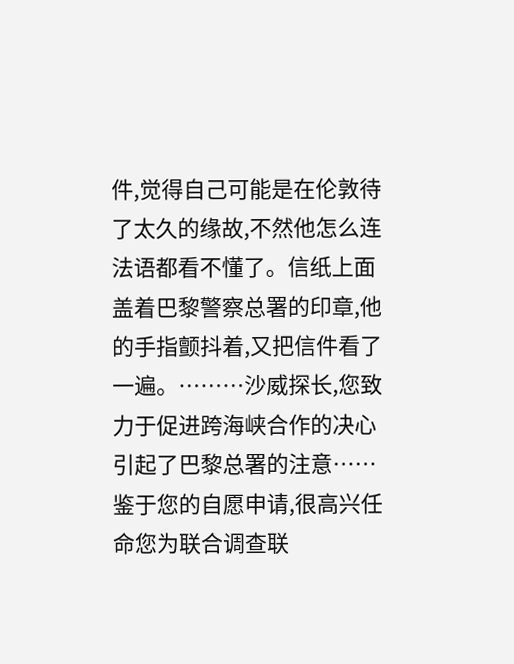件,觉得自己可能是在伦敦待了太久的缘故,不然他怎么连法语都看不懂了。信纸上面盖着巴黎警察总署的印章,他的手指颤抖着,又把信件看了一遍。………沙威探长,您致力于促进跨海峡合作的决心引起了巴黎总署的注意……鉴于您的自愿申请,很高兴任命您为联合调查联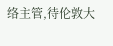络主管,待伦敦大